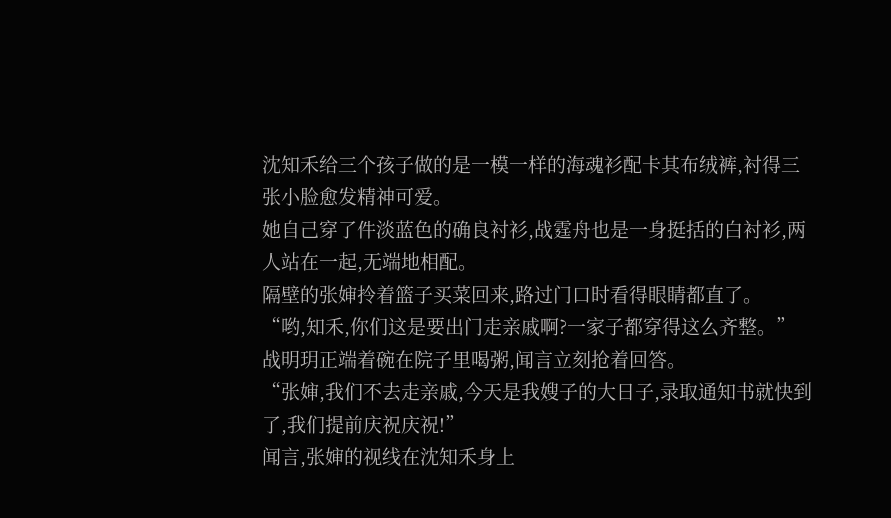沈知禾给三个孩子做的是一模一样的海魂衫配卡其布绒裤,衬得三张小脸愈发精神可爱。
她自己穿了件淡蓝色的确良衬衫,战霆舟也是一身挺括的白衬衫,两人站在一起,无端地相配。
隔壁的张婶拎着篮子买菜回来,路过门口时看得眼睛都直了。
“哟,知禾,你们这是要出门走亲戚啊?一家子都穿得这么齐整。”
战明玥正端着碗在院子里喝粥,闻言立刻抢着回答。
“张婶,我们不去走亲戚,今天是我嫂子的大日子,录取通知书就快到了,我们提前庆祝庆祝!”
闻言,张婶的视线在沈知禾身上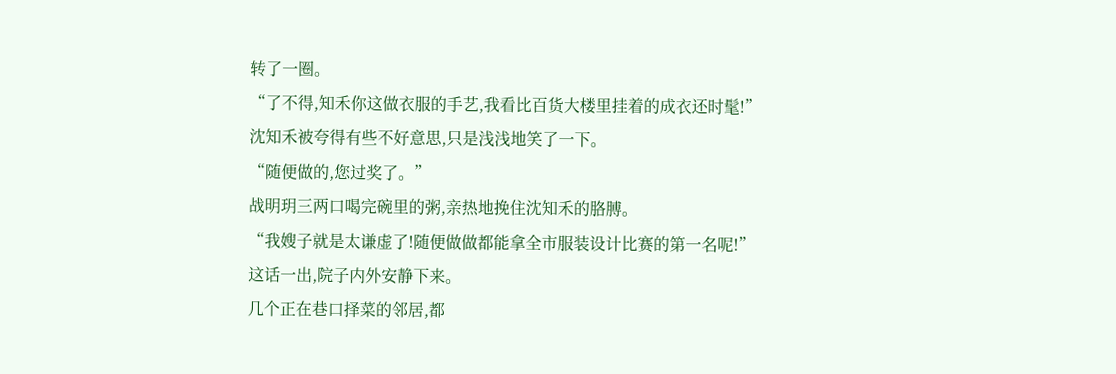转了一圈。
“了不得,知禾你这做衣服的手艺,我看比百货大楼里挂着的成衣还时髦!”
沈知禾被夸得有些不好意思,只是浅浅地笑了一下。
“随便做的,您过奖了。”
战明玥三两口喝完碗里的粥,亲热地挽住沈知禾的胳膊。
“我嫂子就是太谦虚了!随便做做都能拿全市服装设计比赛的第一名呢!”
这话一出,院子内外安静下来。
几个正在巷口择菜的邻居,都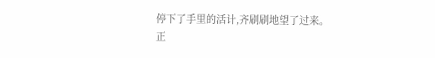停下了手里的活计,齐刷刷地望了过来。
正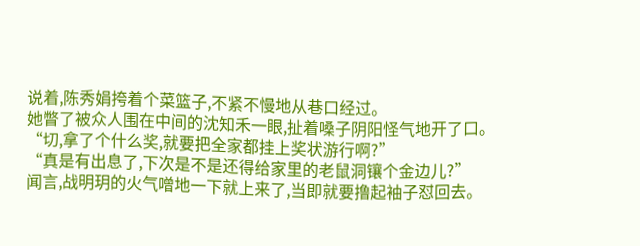说着,陈秀娟挎着个菜篮子,不紧不慢地从巷口经过。
她瞥了被众人围在中间的沈知禾一眼,扯着嗓子阴阳怪气地开了口。
“切,拿了个什么奖,就要把全家都挂上奖状游行啊?”
“真是有出息了,下次是不是还得给家里的老鼠洞镶个金边儿?”
闻言,战明玥的火气噌地一下就上来了,当即就要撸起袖子怼回去。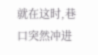就在这时,巷口突然冲进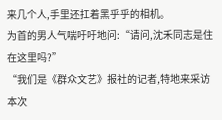来几个人,手里还扛着黑乎乎的相机。
为首的男人气喘吁吁地问:“请问,沈禾同志是住在这里吗?”
“我们是《群众文艺》报社的记者,特地来采访本次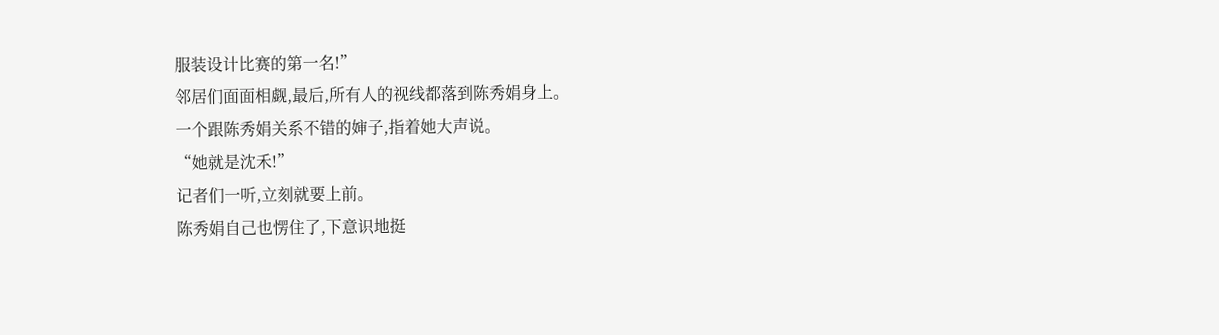服装设计比赛的第一名!”
邻居们面面相觑,最后,所有人的视线都落到陈秀娟身上。
一个跟陈秀娟关系不错的婶子,指着她大声说。
“她就是沈禾!”
记者们一听,立刻就要上前。
陈秀娟自己也愣住了,下意识地挺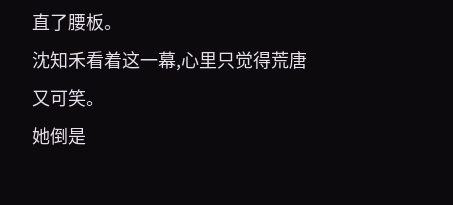直了腰板。
沈知禾看着这一幕,心里只觉得荒唐又可笑。
她倒是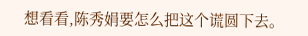想看看,陈秀娟要怎么把这个谎圆下去。